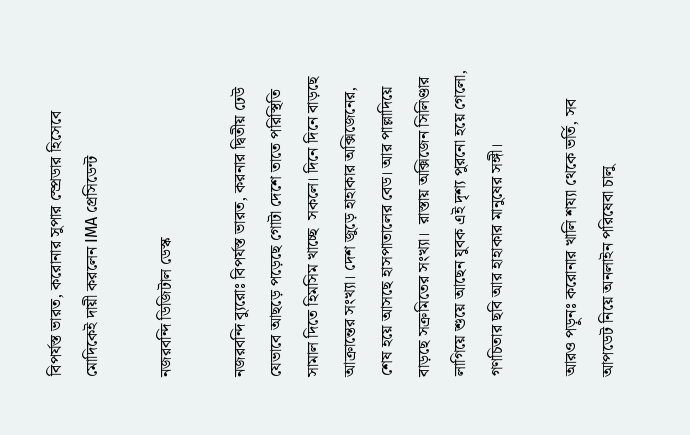বিপর্যস্ত ভারত, করোনার সুপার স্প্রেডার হিসেবে মোদিকেই দায়ী করলেন IMA প্রেসিডেন্ট

নজরবন্দি ডিজিটাল ডেস্ক

নজরবন্দি ব্যুরোঃ বিপর্যস্ত ভারত, করনার দ্বিতীয় ঢেউ যেভাবে আছড়ে পড়েছে গোটা দেশে তাতে পরিস্থিতি সামাল দিতে হিমসিম খাচ্ছে  সকলে। দিনে দিনে বাড়ছে আক্রান্তের সংখ্যা। দেশ জুড়ে হাহাকার অক্সিজেনের, শেষ হয়ে আসছে হাসপাতালের বেড। আর পাল্লাদিয়ে বাড়ছে সক্রমিতের সংখ্যা।  রাস্তায় অক্সিজেন সিলিণ্ডার লাগিয়ে শুয়ে আছেন যুবক এই দৃশ্য পুরনো হয়ে গেলো, গণচিতার ছবি আর হাহাকার মানুষের সঙ্গী।

আরও পড়ুনঃ করোনার খালি শয্যা থেকে ভর্তি, সব আপডেট নিয়ে অনলাইন পরিষেবা চালু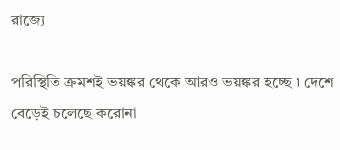রাজ্যে

পরিস্থিতি ক্রমশই ভয়ঙ্কর থেকে আরও ভয়ঙ্কর হচ্ছে ৷ দেশে বেড়েই চলেছে করোনা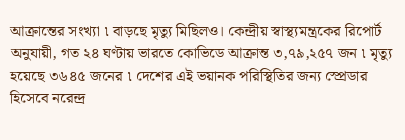আক্রান্তের সংখ্যা ৷ বাড়ছে মৃত্যু মিছিলও। কেন্দ্রীয় স্বাস্থ্যমন্ত্রকের রিপোর্ট অনুযায়ী, গত ২৪ ঘণ্টায় ভারতে কোভিডে আক্রান্ত ৩,৭৯,২৫৭ জন ৷ মৃত্যু হয়েছে ৩৬৪৫ জনের ৷ দেশের এই ভয়ানক পরিস্থিতির জন্য স্প্রেডার হিসেবে নরেন্দ্র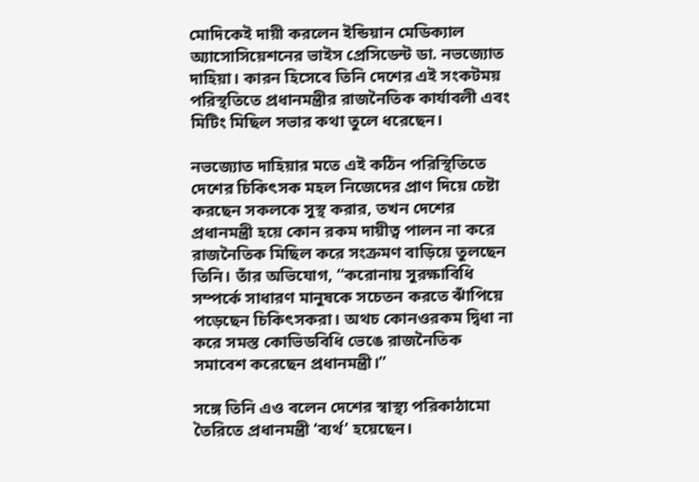মোদিকেই দায়ী করলেন ইন্ডিয়ান মেডিক্যাল অ্যাসোসিয়েশনের ভাইস প্রেসিডেন্ট ডা. নভজ্যোত দাহিয়া। কারন হিসেবে তিনি দেশের এই সংকটময় পরিস্থতিতে প্রধানমন্ত্রীর রাজনৈতিক কার্যাবলী এবং মিটিং মিছিল সভার কথা তুলে ধরেছেন।

নভজ্যোত দাহিয়ার মতে এই কঠিন পরিস্থিতিতে দেশের চিকিৎসক মহল নিজেদের প্রাণ দিয়ে চেষ্টা করছেন সকলকে সুস্থ করার, তখন দেশের প্রধানমন্ত্রী হয়ে কোন রকম দায়ীত্ব পালন না করে রাজনৈতিক মিছিল করে সংক্রমণ বাড়িয়ে তুলছেন তিনি। তাঁর অভিযোগ, “করোনায় সুরক্ষাবিধি সম্পর্কে সাধারণ মানুষকে সচেতন করতে ঝাঁপিয়ে পড়েছেন চিকিৎসকরা। অথচ কোনওরকম দ্বিধা না করে সমস্ত কোভিডবিধি ভেঙে রাজনৈতিক সমাবেশ করেছেন প্রধানমন্ত্রী।”

সঙ্গে তিনি এও বলেন দেশের স্বাস্থ্য পরিকাঠামো তৈরিতে প্রধানমন্ত্রী ‘ব্যর্থ’ হয়েছেন।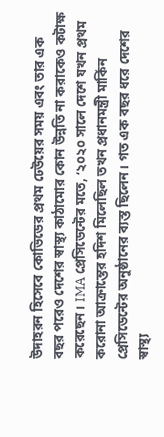উদাহরন হিসেবে কোভিডের প্রথম ঢেউয়ের সময় এবং তার এক বছর পরেও দেশের স্বাস্থ্য কাঠামোর কোন উন্নতি না করাকেও কটাক্ষ করেছেন। IMA প্রেসিডেন্টের মতে, ‘২০২০ সালে দেশে যখন প্রথম করোনা আক্রান্তের হদিশ মিলেছিল তখন প্রধানমন্ত্রী মার্কিন প্রেসিডেন্টের অনুষ্ঠানের ব্যস্ত ছিলেন। গত এক বছর ধরে দেশের স্বাস্থ্য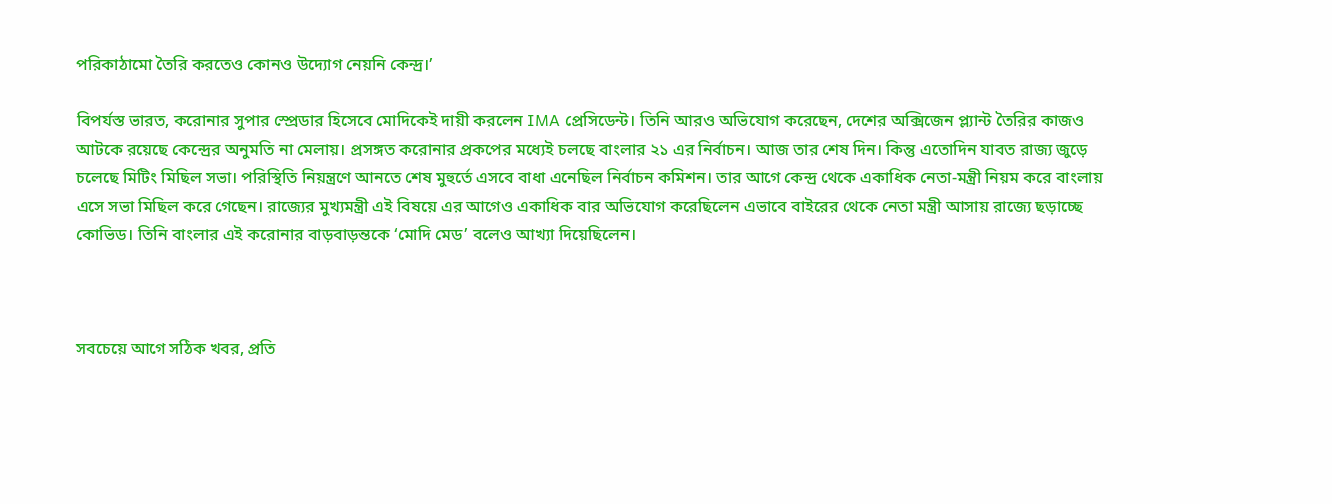পরিকাঠামো তৈরি করতেও কোনও উদ্যোগ নেয়নি কেন্দ্র।’

বিপর্যস্ত ভারত, করোনার সুপার স্প্রেডার হিসেবে মোদিকেই দায়ী করলেন IMA প্রেসিডেন্ট। তিনি আরও অভিযোগ করেছেন, দেশের অক্সিজেন প্ল্যান্ট তৈরির কাজও আটকে রয়েছে কেন্দ্রের অনুমতি না মেলায়। প্রসঙ্গত করোনার প্রকপের মধ্যেই চলছে বাংলার ২১ এর নির্বাচন। আজ তার শেষ দিন। কিন্তু এতোদিন যাবত রাজ্য জুড়ে চলেছে মিটিং মিছিল সভা। পরিস্থিতি নিয়ন্ত্রণে আনতে শেষ মুহুর্তে এসবে বাধা এনেছিল নির্বাচন কমিশন। তার আগে কেন্দ্র থেকে একাধিক নেতা-মন্ত্রী নিয়ম করে বাংলায় এসে সভা মিছিল করে গেছেন। রাজ্যের মুখ্যমন্ত্রী এই বিষয়ে এর আগেও একাধিক বার অভিযোগ করেছিলেন এভাবে বাইরের থেকে নেতা মন্ত্রী আসায় রাজ্যে ছড়াচ্ছে কোভিড। তিনি বাংলার এই করোনার বাড়বাড়ন্তকে ‘মোদি মেড’ বলেও আখ্যা দিয়েছিলেন।



সবচেয়ে আগে সঠিক খবর, প্রতি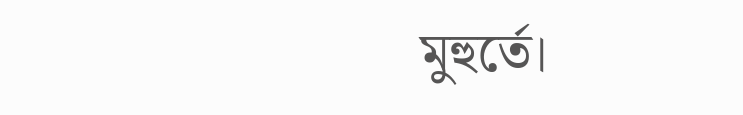মুহুর্তে।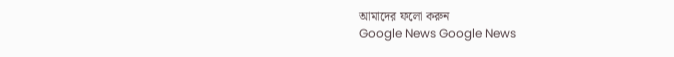আমাদের ফলো করুন
Google News Google News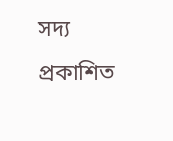সদ্য প্রকাশিত